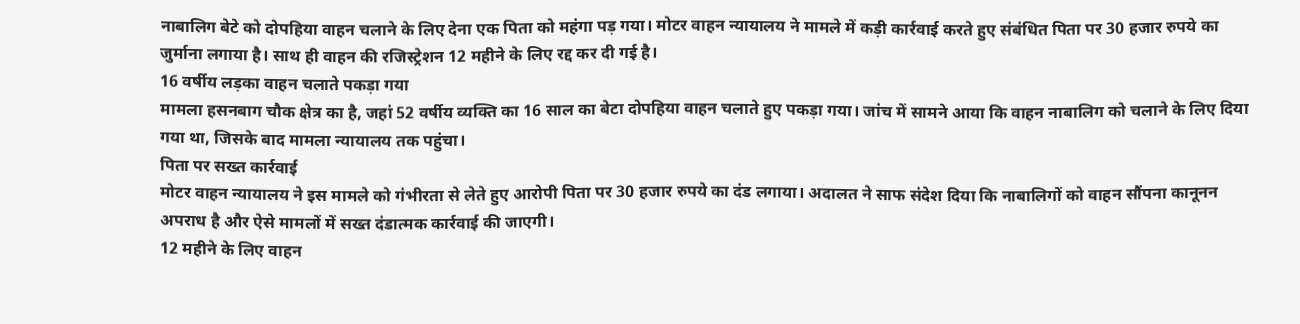नाबालिग बेटे को दोपहिया वाहन चलाने के लिए देना एक पिता को महंगा पड़ गया। मोटर वाहन न्यायालय ने मामले में कड़ी कार्रवाई करते हुए संबंधित पिता पर 30 हजार रुपये का जुर्माना लगाया है। साथ ही वाहन की रजिस्ट्रेशन 12 महीने के लिए रद्द कर दी गई है।
16 वर्षीय लड़का वाहन चलाते पकड़ा गया
मामला हसनबाग चौक क्षेत्र का है, जहां 52 वर्षीय व्यक्ति का 16 साल का बेटा दोपहिया वाहन चलाते हुए पकड़ा गया। जांच में सामने आया कि वाहन नाबालिग को चलाने के लिए दिया गया था, जिसके बाद मामला न्यायालय तक पहुंचा।
पिता पर सख्त कार्रवाई
मोटर वाहन न्यायालय ने इस मामले को गंभीरता से लेते हुए आरोपी पिता पर 30 हजार रुपये का दंड लगाया। अदालत ने साफ संदेश दिया कि नाबालिगों को वाहन सौंपना कानूनन अपराध है और ऐसे मामलों में सख्त दंडात्मक कार्रवाई की जाएगी।
12 महीने के लिए वाहन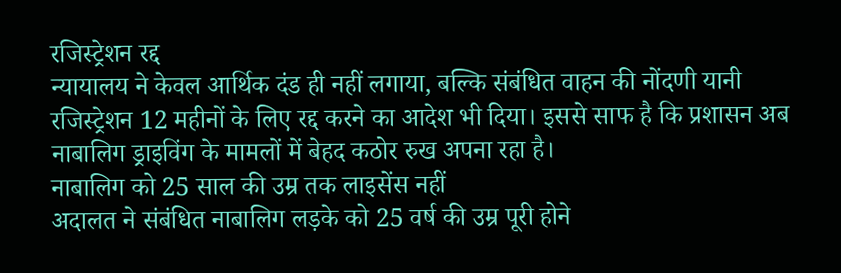रजिस्ट्रेशन रद्द
न्यायालय ने केवल आर्थिक दंड ही नहीं लगाया, बल्कि संबंधित वाहन की नोंदणी यानी रजिस्ट्रेशन 12 महीनों के लिए रद्द करने का आदेश भी दिया। इससे साफ है कि प्रशासन अब नाबालिग ड्राइविंग के मामलों में बेहद कठोर रुख अपना रहा है।
नाबालिग को 25 साल की उम्र तक लाइसेंस नहीं
अदालत ने संबंधित नाबालिग लड़के को 25 वर्ष की उम्र पूरी होने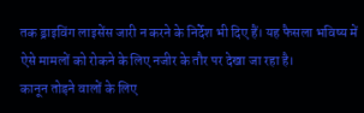तक ड्राइविंग लाइसेंस जारी न करने के निर्देश भी दिए हैं। यह फैसला भविष्य में ऐसे मामलों को रोकने के लिए नजीर के तौर पर देखा जा रहा है।
कानून तोड़ने वालों के लिए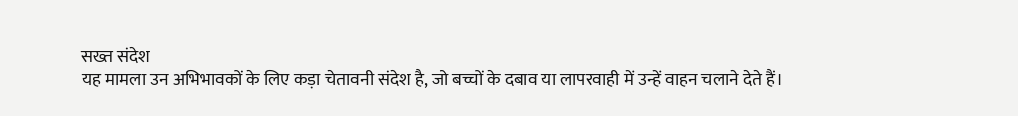सख्त संदेश
यह मामला उन अभिभावकों के लिए कड़ा चेतावनी संदेश है, जो बच्चों के दबाव या लापरवाही में उन्हें वाहन चलाने देते हैं।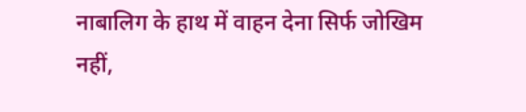नाबालिग के हाथ में वाहन देना सिर्फ जोखिम नहीं,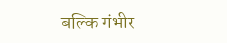बल्कि गंभीर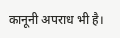कानूनी अपराध भी है।